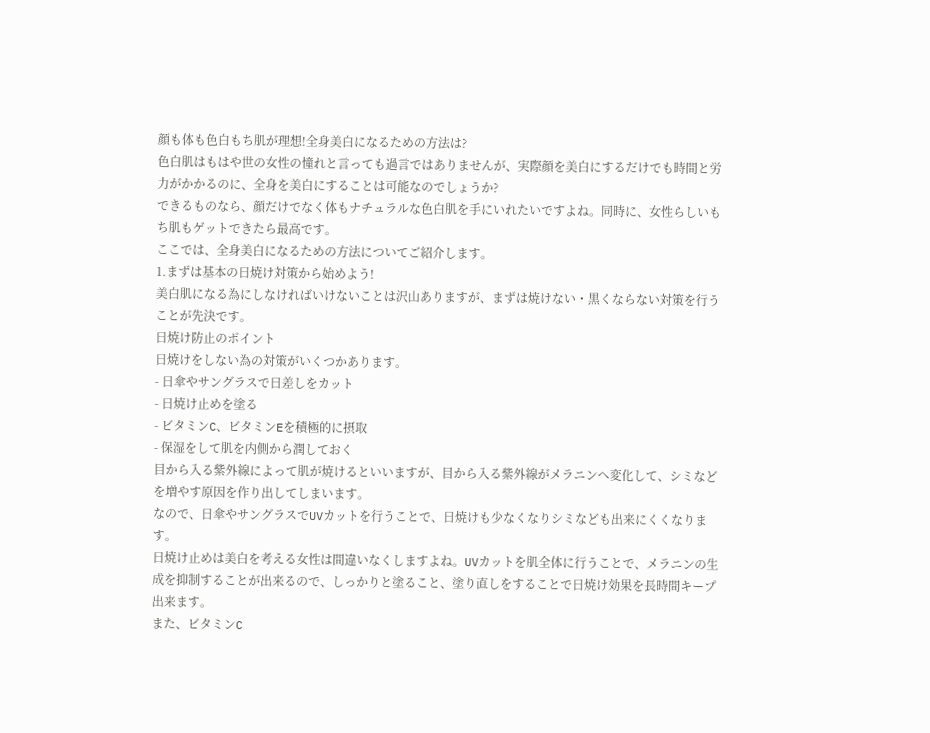顔も体も色白もち肌が理想!全身美白になるための方法は?
色白肌はもはや世の女性の憧れと言っても過言ではありませんが、実際顔を美白にするだけでも時間と労力がかかるのに、全身を美白にすることは可能なのでしょうか?
できるものなら、顔だけでなく体もナチュラルな色白肌を手にいれたいですよね。同時に、女性らしいもち肌もゲットできたら最高です。
ここでは、全身美白になるための方法についてご紹介します。
1.まずは基本の日焼け対策から始めよう!
美白肌になる為にしなければいけないことは沢山ありますが、まずは焼けない・黒くならない対策を行うことが先決です。
日焼け防止のポイント
日焼けをしない為の対策がいくつかあります。
- 日傘やサングラスで日差しをカット
- 日焼け止めを塗る
- ビタミンC、ビタミンEを積極的に摂取
- 保湿をして肌を内側から潤しておく
目から入る紫外線によって肌が焼けるといいますが、目から入る紫外線がメラニンへ変化して、シミなどを増やす原因を作り出してしまいます。
なので、日傘やサングラスでUVカットを行うことで、日焼けも少なくなりシミなども出来にくくなります。
日焼け止めは美白を考える女性は間違いなくしますよね。UVカットを肌全体に行うことで、メラニンの生成を抑制することが出来るので、しっかりと塗ること、塗り直しをすることで日焼け効果を長時間キープ出来ます。
また、ビタミンC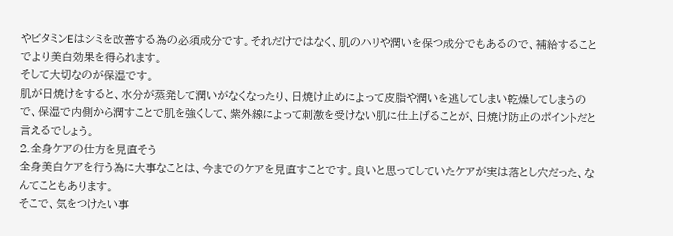やビタミンEはシミを改善する為の必須成分です。それだけではなく、肌のハリや潤いを保つ成分でもあるので、補給することでより美白効果を得られます。
そして大切なのが保湿です。
肌が日焼けをすると、水分が蒸発して潤いがなくなったり、日焼け止めによって皮脂や潤いを逃してしまい乾燥してしまうので、保湿で内側から潤すことで肌を強くして、紫外線によって刺激を受けない肌に仕上げることが、日焼け防止のポイントだと言えるでしょう。
2.全身ケアの仕方を見直そう
全身美白ケアを行う為に大事なことは、今までのケアを見直すことです。良いと思ってしていたケアが実は落とし穴だった、なんてこともあります。
そこで、気をつけたい事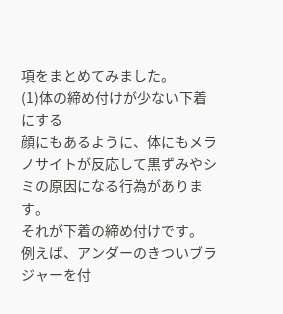項をまとめてみました。
(1)体の締め付けが少ない下着にする
顔にもあるように、体にもメラノサイトが反応して黒ずみやシミの原因になる行為があります。
それが下着の締め付けです。
例えば、アンダーのきついブラジャーを付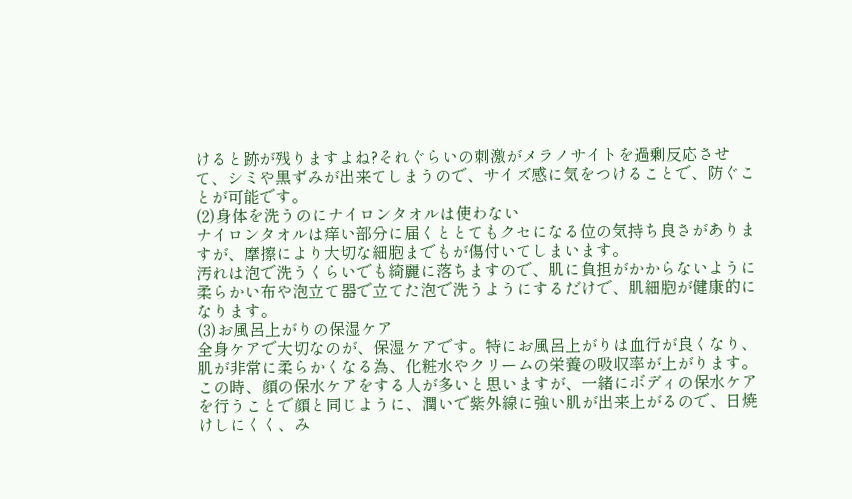けると跡が残りますよね?それぐらいの刺激がメラノサイトを過剰反応させて、シミや黒ずみが出来てしまうので、サイズ感に気をつけることで、防ぐことが可能です。
(2)身体を洗うのにナイロンタオルは使わない
ナイロンタオルは痒い部分に届くととてもクセになる位の気持ち良さがありますが、摩擦により大切な細胞までもが傷付いてしまいます。
汚れは泡で洗うくらいでも綺麗に落ちますので、肌に負担がかからないように柔らかい布や泡立て器で立てた泡で洗うようにするだけで、肌細胞が健康的になります。
(3)お風呂上がりの保湿ケア
全身ケアで大切なのが、保湿ケアです。特にお風呂上がりは血行が良くなり、肌が非常に柔らかくなる為、化粧水やクリームの栄養の吸収率が上がります。
この時、顔の保水ケアをする人が多いと思いますが、一緒にボディの保水ケアを行うことで顔と同じように、潤いで紫外線に強い肌が出来上がるので、日焼けしにくく、み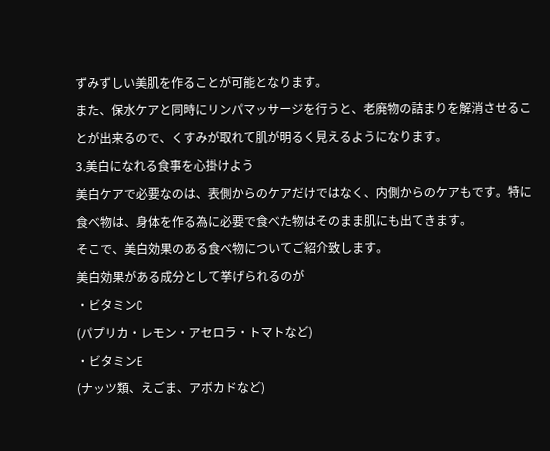ずみずしい美肌を作ることが可能となります。
また、保水ケアと同時にリンパマッサージを行うと、老廃物の詰まりを解消させることが出来るので、くすみが取れて肌が明るく見えるようになります。
3.美白になれる食事を心掛けよう
美白ケアで必要なのは、表側からのケアだけではなく、内側からのケアもです。特に食べ物は、身体を作る為に必要で食べた物はそのまま肌にも出てきます。
そこで、美白効果のある食べ物についてご紹介致します。
美白効果がある成分として挙げられるのが
・ビタミンC
(パプリカ・レモン・アセロラ・トマトなど)
・ビタミンE
(ナッツ類、えごま、アボカドなど)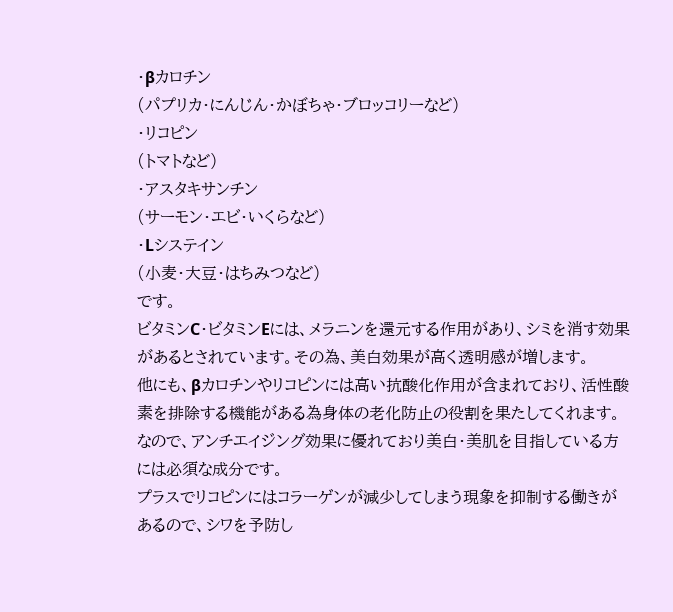・βカロチン
(パプリカ・にんじん・かぼちゃ・ブロッコリーなど)
・リコピン
(トマトなど)
・アスタキサンチン
(サーモン・エビ・いくらなど)
・Lシステイン
(小麦・大豆・はちみつなど)
です。
ビタミンC・ビタミンEには、メラニンを還元する作用があり、シミを消す効果があるとされています。その為、美白効果が高く透明感が増します。
他にも、βカロチンやリコピンには高い抗酸化作用が含まれており、活性酸素を排除する機能がある為身体の老化防止の役割を果たしてくれます。なので、アンチエイジング効果に優れており美白・美肌を目指している方には必須な成分です。
プラスでリコピンにはコラーゲンが減少してしまう現象を抑制する働きがあるので、シワを予防し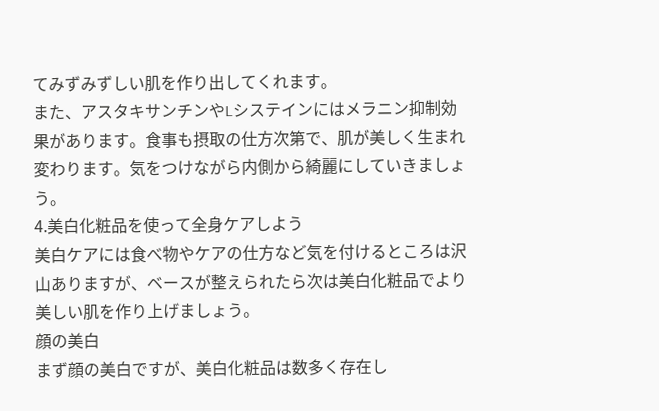てみずみずしい肌を作り出してくれます。
また、アスタキサンチンやLシステインにはメラニン抑制効果があります。食事も摂取の仕方次第で、肌が美しく生まれ変わります。気をつけながら内側から綺麗にしていきましょう。
4.美白化粧品を使って全身ケアしよう
美白ケアには食べ物やケアの仕方など気を付けるところは沢山ありますが、ベースが整えられたら次は美白化粧品でより美しい肌を作り上げましょう。
顔の美白
まず顔の美白ですが、美白化粧品は数多く存在し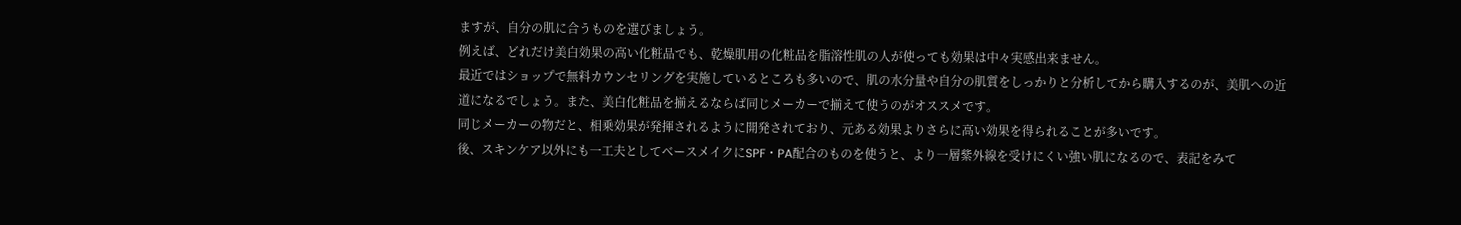ますが、自分の肌に合うものを選びましょう。
例えば、どれだけ美白効果の高い化粧品でも、乾燥肌用の化粧品を脂溶性肌の人が使っても効果は中々実感出来ません。
最近ではショップで無料カウンセリングを実施しているところも多いので、肌の水分量や自分の肌質をしっかりと分析してから購入するのが、美肌への近道になるでしょう。また、美白化粧品を揃えるならば同じメーカーで揃えて使うのがオススメです。
同じメーカーの物だと、相乗効果が発揮されるように開発されており、元ある効果よりさらに高い効果を得られることが多いです。
後、スキンケア以外にも一工夫としてベースメイクにSPF・PA配合のものを使うと、より一層紫外線を受けにくい強い肌になるので、表記をみて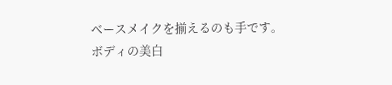ベースメイクを揃えるのも手です。
ボディの美白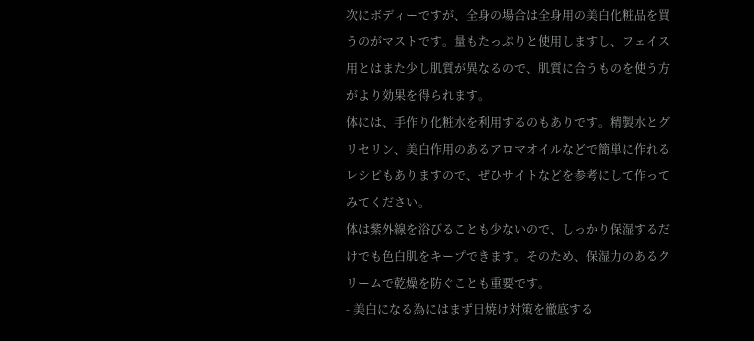次にボディーですが、全身の場合は全身用の美白化粧品を買うのがマストです。量もたっぷりと使用しますし、フェイス用とはまた少し肌質が異なるので、肌質に合うものを使う方がより効果を得られます。
体には、手作り化粧水を利用するのもありです。精製水とグリセリン、美白作用のあるアロマオイルなどで簡単に作れるレシピもありますので、ぜひサイトなどを参考にして作ってみてください。
体は紫外線を浴びることも少ないので、しっかり保湿するだけでも色白肌をキープできます。そのため、保湿力のあるクリームで乾燥を防ぐことも重要です。
- 美白になる為にはまず日焼け対策を徹底する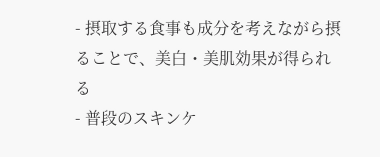- 摂取する食事も成分を考えながら摂ることで、美白・美肌効果が得られる
- 普段のスキンケ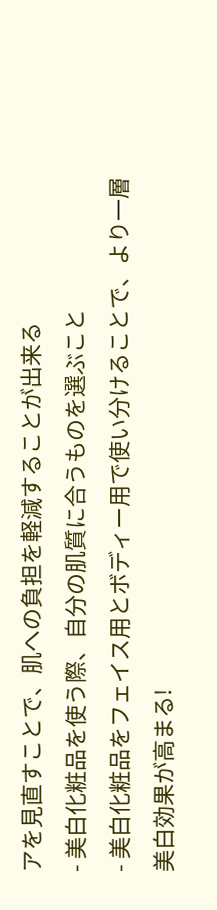アを見直すことで、肌への負担を軽減することが出来る
- 美白化粧品を使う際、自分の肌質に合うものを選ぶこと
- 美白化粧品をフェイス用とボディー用で使い分けることで、より一層美白効果が高まる!